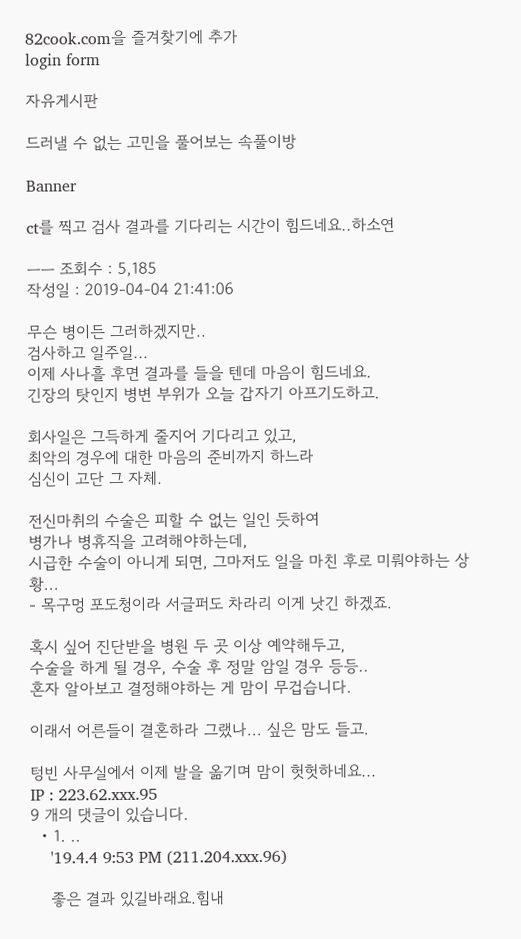82cook.com을 즐겨찾기에 추가
login form

자유게시판

드러낼 수 없는 고민을 풀어보는 속풀이방

Banner

ct를 찍고 검사 결과를 기다리는 시간이 힘드네요..하소연

ㅡㅡ 조회수 : 5,185
작성일 : 2019-04-04 21:41:06

무슨 병이든 그러하겠지만..
검사하고 일주일...
이제 사나흘 후면 결과를 들을 텐데 마음이 힘드네요.
긴장의 탓인지 병변 부위가 오늘 갑자기 아프기도하고.

회사일은 그득하게 줄지어 기다리고 있고,
최악의 경우에 대한 마음의 준비까지 하느라
심신이 고단 그 자체.

전신마취의 수술은 피할 수 없는 일인 듯하여
병가나 병휴직을 고려해야하는데,
시급한 수술이 아니게 되면, 그마저도 일을 마친 후로 미뤄야하는 상황...
- 목구멍 포도청이라 서글퍼도 차라리 이게 낫긴 하겠죠.

혹시 싶어 진단받을 병원 두 곳 이상 예약해두고,
수술을 하게 될 경우, 수술 후 정말 암일 경우 등등..
혼자 알아보고 결정해야하는 게 맘이 무겁습니다.

이래서 어른들이 결혼하라 그랬나... 싶은 맘도 들고.

텅빈 사무실에서 이제 발을 옮기며 맘이 헛헛하네요...
IP : 223.62.xxx.95
9 개의 댓글이 있습니다.
  • 1. ..
    '19.4.4 9:53 PM (211.204.xxx.96)

    좋은 결과 있길바래요.힘내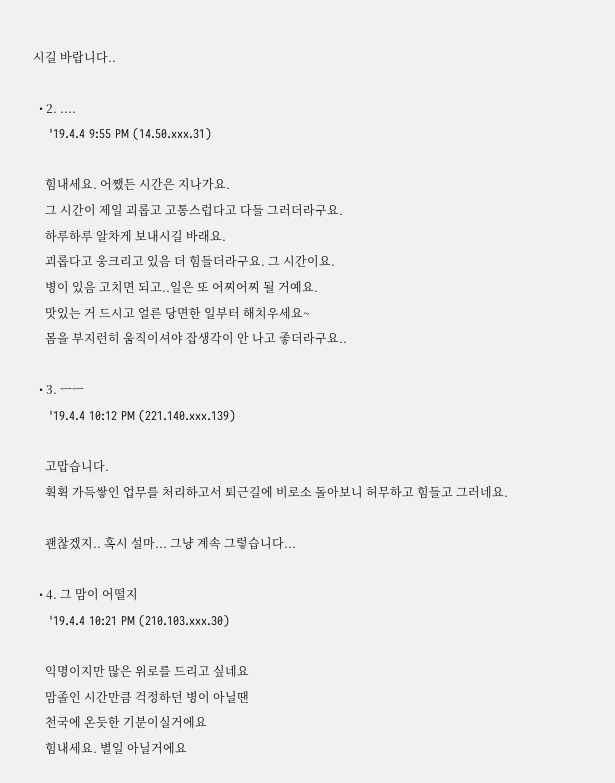시길 바랍니다..

  • 2. ....
    '19.4.4 9:55 PM (14.50.xxx.31)

    힘내세요. 어쨌든 시간은 지나가요.
    그 시간이 제일 괴롭고 고통스럽다고 다들 그러더라구요.
    하루하루 알차게 보내시길 바래요.
    괴롭다고 웅크리고 있음 더 힘들더라구요. 그 시간이요.
    병이 있음 고치면 되고..일은 또 어찌어찌 될 거예요.
    맛있는 거 드시고 얼른 당면한 일부터 해치우세요~
    몸을 부지런히 움직이셔야 잡생각이 안 나고 좋더라구요..

  • 3. ㅡㅡ
    '19.4.4 10:12 PM (221.140.xxx.139)

    고맙습니다.
    휙휙 가득쌓인 업무를 처리하고서 퇴근길에 비로소 돌아보니 허무하고 힘들고 그러네요.

    괜찮겠지.. 혹시 설마... 그냥 계속 그렇습니다...

  • 4. 그 맘이 어떨지
    '19.4.4 10:21 PM (210.103.xxx.30)

    익명이지만 많은 위로를 드리고 싶네요
    맘졸인 시간만큼 걱정하던 병이 아닐땐
    천국에 온듯한 기분이실거에요
    힘내세요. 별일 아닐거에요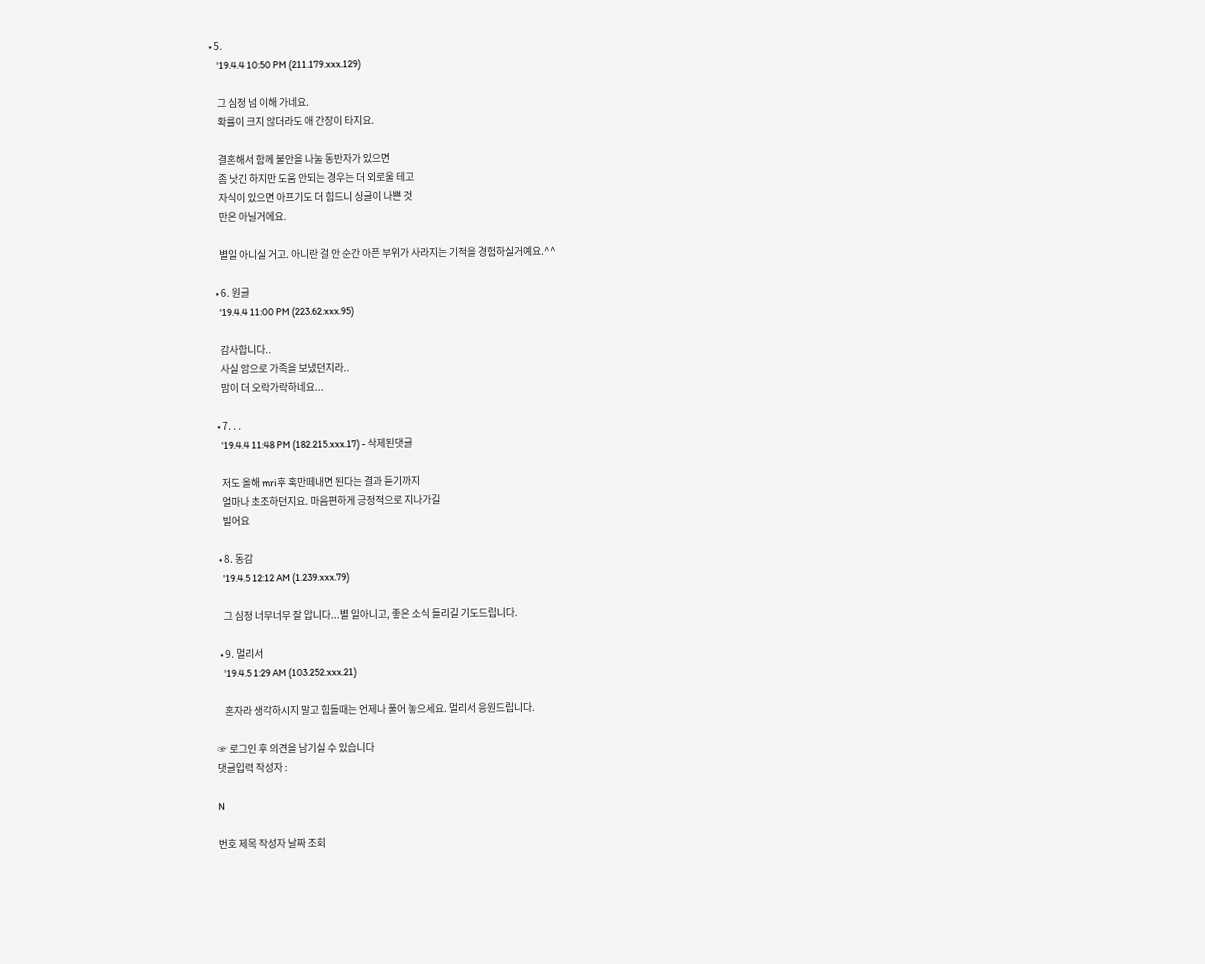• 5.
    '19.4.4 10:50 PM (211.179.xxx.129)

    그 심정 넘 이해 가네요.
    확률이 크지 않더라도 애 간장이 타지요.

    결혼해서 함께 불안을 나눌 동반자가 있으면
    좀 낫긴 하지만 도움 안되는 경우는 더 외로울 테고
    자식이 있으면 아프기도 더 힘드니 싱글이 나쁜 것
    만은 아닐거에요.

    별일 아니실 거고. 아니란 걸 안 순간 아픈 부위가 사라지는 기적을 경험하실거예요.^^

  • 6. 원글
    '19.4.4 11:00 PM (223.62.xxx.95)

    감사합니다..
    사실 암으로 가족을 보냈던지라..
    맘이 더 오락가락하네요...

  • 7. . .
    '19.4.4 11:48 PM (182.215.xxx.17) - 삭제된댓글

    저도 올해 mri후 혹만떼내면 된다는 결과 듣기까지
    얼마나 초조하던지요. 마음편하게 긍정적으로 지나가길
    빌어요

  • 8. 동감
    '19.4.5 12:12 AM (1.239.xxx.79)

    그 심정 너무너무 잘 압니다...별 일아니고, 좋은 소식 들리길 기도드립니다.

  • 9. 멀리서
    '19.4.5 1:29 AM (103.252.xxx.21)

    혼자라 생각하시지 말고 힘들때는 언제나 풀어 놓으세요. 멀리서 응원드립니다.

☞ 로그인 후 의견을 남기실 수 있습니다
댓글입력 작성자 :

N

번호 제목 작성자 날짜 조회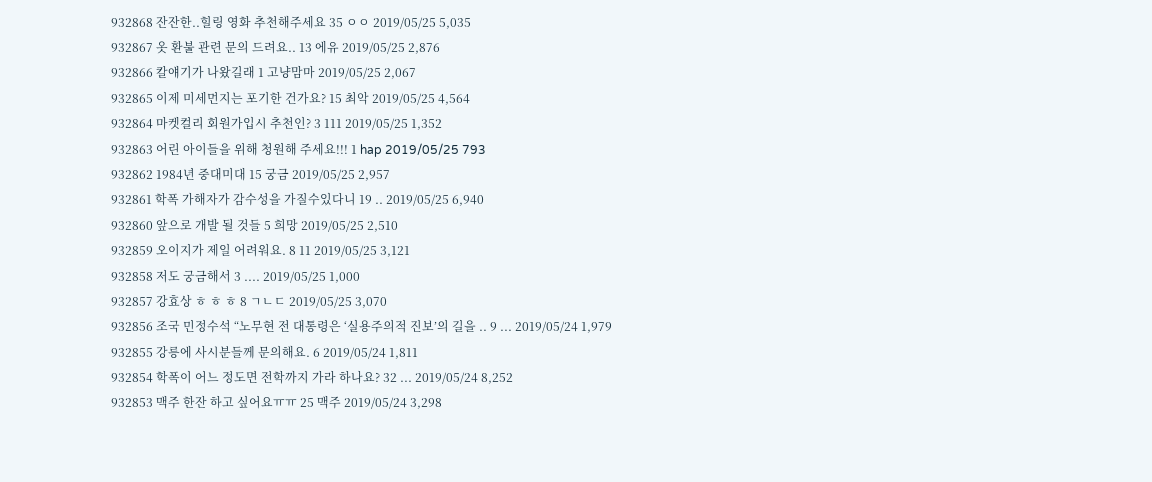932868 잔잔한..힐링 영화 추천해주세요 35 ㅇㅇ 2019/05/25 5,035
932867 옷 환불 관련 문의 드려요.. 13 에유 2019/05/25 2,876
932866 칼얘기가 나왔길래 1 고냥맘마 2019/05/25 2,067
932865 이제 미세먼지는 포기한 건가요? 15 최악 2019/05/25 4,564
932864 마켓컬리 회원가입시 추천인? 3 111 2019/05/25 1,352
932863 어린 아이들을 위해 청원해 주세요!!! 1 hap 2019/05/25 793
932862 1984년 중대미대 15 궁금 2019/05/25 2,957
932861 학폭 가해자가 감수성을 가질수있다니 19 .. 2019/05/25 6,940
932860 앞으로 개발 될 것들 5 희망 2019/05/25 2,510
932859 오이지가 제일 어려워요. 8 11 2019/05/25 3,121
932858 저도 궁금해서 3 .... 2019/05/25 1,000
932857 강효상 ㅎ ㅎ ㅎ 8 ㄱㄴㄷ 2019/05/25 3,070
932856 조국 민정수석 “노무현 전 대통령은 ‘실용주의적 진보’의 길을 .. 9 ... 2019/05/24 1,979
932855 강릉에 사시분들께 문의해요. 6 2019/05/24 1,811
932854 학폭이 어느 정도면 전학까지 가라 하나요? 32 ... 2019/05/24 8,252
932853 맥주 한잔 하고 싶어요ㅠㅠ 25 맥주 2019/05/24 3,298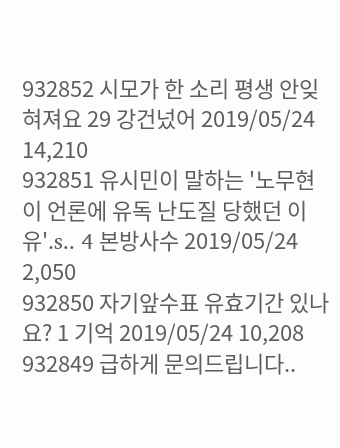932852 시모가 한 소리 평생 안잊혀져요 29 강건넜어 2019/05/24 14,210
932851 유시민이 말하는 '노무현이 언론에 유독 난도질 당했던 이유'.s.. 4 본방사수 2019/05/24 2,050
932850 자기앞수표 유효기간 있나요? 1 기억 2019/05/24 10,208
932849 급하게 문의드립니다..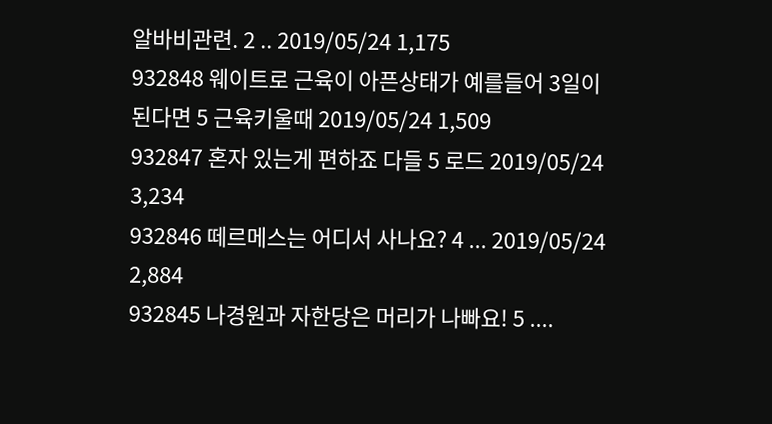알바비관련. 2 .. 2019/05/24 1,175
932848 웨이트로 근육이 아픈상태가 예를들어 3일이 된다면 5 근육키울때 2019/05/24 1,509
932847 혼자 있는게 편하죠 다들 5 로드 2019/05/24 3,234
932846 떼르메스는 어디서 사나요? 4 ... 2019/05/24 2,884
932845 나경원과 자한당은 머리가 나빠요! 5 ....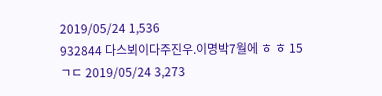2019/05/24 1,536
932844 다스뵈이다주진우.이명박7월에 ㅎ ㅎ 15 ㄱㄷ 2019/05/24 3,273